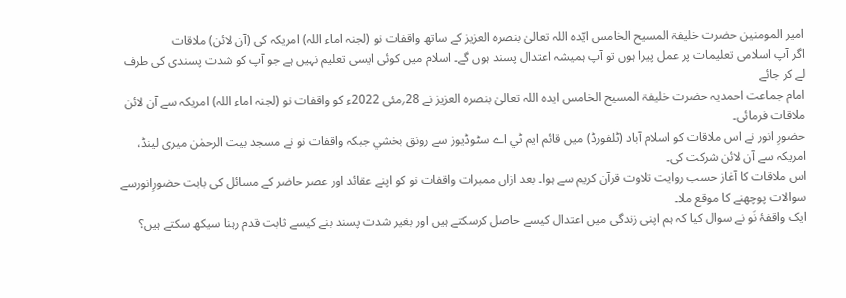امیر المومنین حضرت خلیفۃ المسیح الخامس ایّدہ اللہ تعالیٰ بنصرہ العزیز کے ساتھ واقفات نو (لجنہ اماء اللہ) امریکہ کی (آن لائن) ملاقات
اگر آپ اسلامی تعلیمات پر عمل پیرا ہوں تو آپ ہمیشہ اعتدال پسند ہوں گے۔ اسلام میں کوئی ایسی تعلیم نہیں ہے جو آپ کو شدت پسندی کی طرف لے کر جائے
امام جماعت احمدیہ حضرت خلیفۃ المسیح الخامس ایدہ اللہ تعالیٰ بنصرہ العزیز نے 28؍مئی 2022ء کو واقفات نو (لجنہ اماء اللہ) امریکہ سے آن لائن ملاقات فرمائی۔
حضورِ انور نے اس ملاقات کو اسلام آباد (ٹلفورڈ) ميں قائم ايم ٹي اے سٹوڈيوز سے رونق بخشي جبکہ واقفات نو نے مسجد بیت الرحمٰن میری لینڈ، امریکہ سے آن لائن شرکت کی۔
اس ملاقات کا آغاز حسب روایت تلاوت قرآن کریم سے ہوا۔ بعد ازاں ممبرات واقفات نو کو اپنے عقائد اور عصر حاضر کے مسائل کی بابت حضورِانورسے سوالات پوچھنے کا موقع ملا۔
ایک واقفۂ نَو نے سوال کیا کہ ہم اپنی زندگی میں اعتدال کیسے حاصل کرسکتے ہیں اور بغیر شدت پسند بنے کیسے ثابت قدم رہنا سیکھ سکتے ہیں؟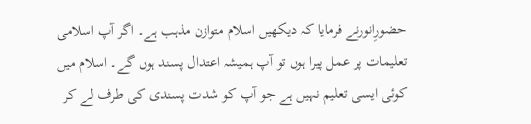حضورِانورنے فرمایا کہ دیکھیں اسلام متوازن مذہب ہے۔ اگر آپ اسلامی تعلیمات پر عمل پیرا ہوں تو آپ ہمیشہ اعتدال پسند ہوں گے۔ اسلام میں کوئی ایسی تعلیم نہیں ہے جو آپ کو شدت پسندی کی طرف لے کر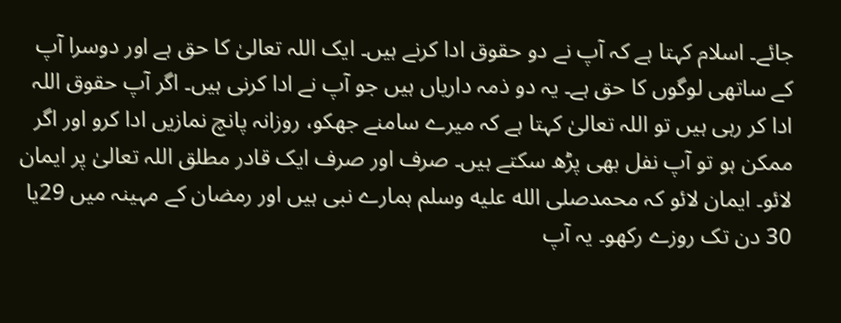جائے۔ اسلام کہتا ہے کہ آپ نے دو حقوق ادا کرنے ہیں۔ ایک اللہ تعالیٰ کا حق ہے اور دوسرا آپ کے ساتھی لوگوں کا حق ہے۔ یہ دو ذمہ داریاں ہیں جو آپ نے ادا کرنی ہیں۔ اگر آپ حقوق اللہ ادا کر رہی ہیں تو اللہ تعالیٰ کہتا ہے کہ میرے سامنے جھکو، روزانہ پانچ نمازیں ادا کرو اور اگر ممکن ہو تو آپ نفل بھی پڑھ سکتے ہیں۔ صرف اور صرف ایک قادر مطلق اللہ تعالیٰ پر ایمان لائو۔ ایمان لائو کہ محمدصلى الله عليه وسلم ہمارے نبی ہیں اور رمضان کے مہینہ میں 29یا 30 دن تک روزے رکھو۔ یہ آپ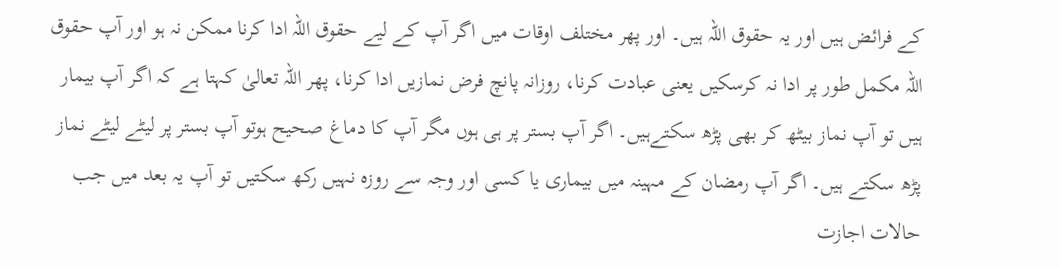کے فرائض ہیں اور یہ حقوق اللہ ہیں۔ اور پھر مختلف اوقات میں اگر آپ کے لیے حقوق اللہ ادا کرنا ممکن نہ ہو اور آپ حقوق اللہ مکمل طور پر ادا نہ کرسکیں یعنی عبادت کرنا، روزانہ پانچ فرض نمازیں ادا کرنا، پھر اللہ تعالیٰ کہتا ہے کہ اگر آپ بیمار ہیں تو آپ نماز بیٹھ کر بھی پڑھ سکتےہیں۔ اگر آپ بستر پر ہی ہوں مگر آپ کا دماغ صحیح ہوتو آپ بستر پر لیٹے لیٹے نماز پڑھ سکتے ہیں۔ اگر آپ رمضان کے مہینہ میں بیماری یا کسی اور وجہ سے روزہ نہیں رکھ سکتیں تو آپ یہ بعد میں جب حالات اجازت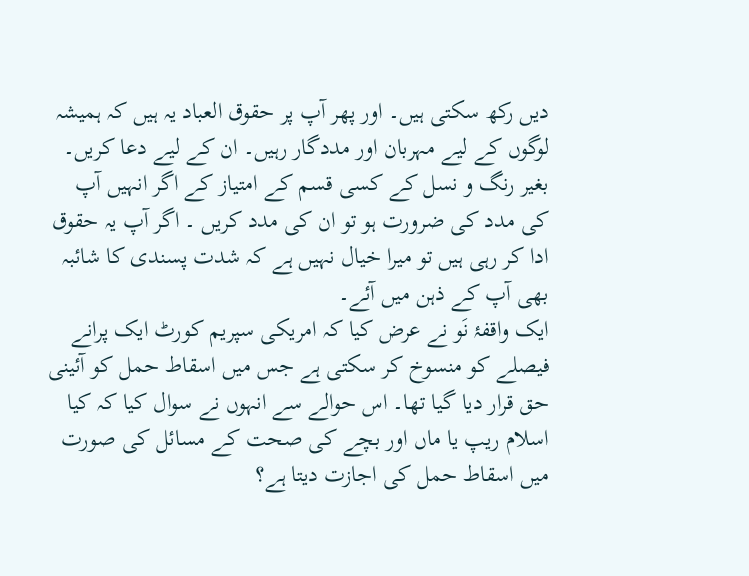دیں رکھ سکتی ہیں۔ اور پھر آپ پر حقوق العباد یہ ہیں کہ ہمیشہ لوگوں کے لیے مہربان اور مددگار رہیں۔ ان کے لیے دعا کریں۔ بغیر رنگ و نسل کے کسی قسم کے امتیاز کے اگر انہیں آپ کی مدد کی ضرورت ہو تو ان کی مدد کریں ۔ اگر آپ یہ حقوق ادا کر رہی ہیں تو میرا خیال نہیں ہے کہ شدت پسندی کا شائبہ بھی آپ کے ذہن میں آئے۔
ایک واقفۂ نَو نے عرض کیا کہ امریکی سپریم کورٹ ایک پرانے فیصلے کو منسوخ کر سکتی ہے جس میں اسقاط حمل کو آئینی حق قرار دیا گیا تھا۔ اس حوالے سے انہوں نے سوال کیا کہ کیا اسلام ریپ یا ماں اور بچے کی صحت کے مسائل کی صورت میں اسقاط حمل کی اجازت دیتا ہے؟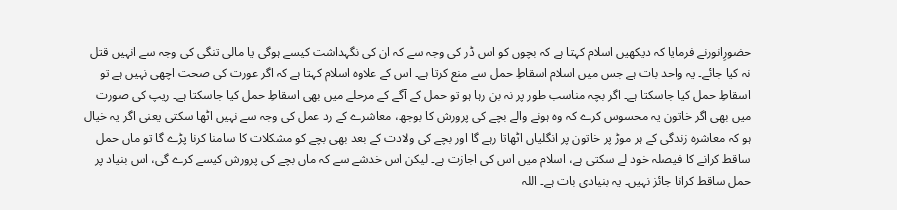حضورِانورنے فرمایا کہ دیکھیں اسلام کہتا ہے کہ بچوں کو اس ڈر کی وجہ سے کہ ان کی نگہداشت کیسے ہوگی یا مالی تنگی کی وجہ سے انہیں قتل نہ کیا جائے۔ یہ واحد بات ہے جس میں اسلام اسقاطِ حمل سے منع کرتا ہے۔ اس کے علاوہ اسلام کہتا ہے کہ اگر عورت کی صحت اچھی نہیں ہے تو اسقاطِ حمل کیا جاسکتا ہے۔ اگر بچہ مناسب طور پر نہ بن رہا ہو تو حمل کے آگے کے مرحلے میں بھی اسقاطِ حمل کیا جاسکتا ہے۔ ریپ کی صورت میں بھی اگر خاتون یہ محسوس کرے کہ وہ ہونے والے بچے کی پرورش کا بوجھ، معاشرے کے رد عمل کی وجہ سے نہیں اٹھا سکتی یعنی اگر یہ خیال ہو کہ معاشرہ زندگی کے ہر موڑ پر خاتون پر انگلیاں اٹھاتا رہے گا اور بچے کی ولادت کے بعد بھی بچے کو مشکلات کا سامنا کرنا پڑے گا تو ماں حمل ساقط کرانے کا فیصلہ خود لے سکتی ہے، اسلام میں اس کی اجازت ہے۔ لیکن اس خدشے سے کہ ماں بچے کی پرورش کیسے کرے گی، اس بنیاد پر حمل ساقط کرانا جائز نہیں۔ یہ بنیادی بات ہے۔ اللہ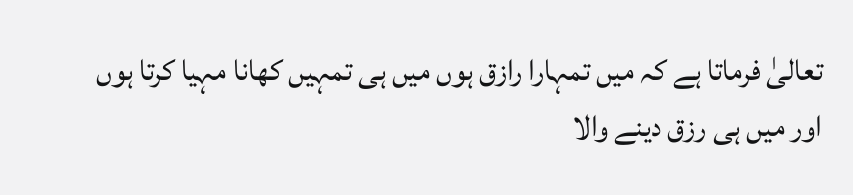تعالیٰ فرماتا ہے کہ میں تمہارا رازق ہوں میں ہی تمہیں کھانا مہیا کرتا ہوں اور میں ہی رزق دینے والا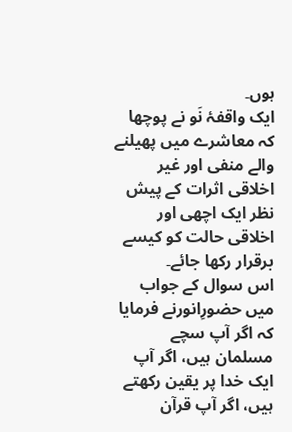ہوں۔
ایک واقفۂ نَو نے پوچھا کہ معاشرے میں پھیلنے والے منفی اور غیر اخلاقی اثرات کے پیش نظر ایک اچھی اور اخلاقی حالت کو کیسے برقرار رکھا جائے۔
اس سوال کے جواب میں حضورِانورنے فرمایا کہ اگر آپ سچے مسلمان ہیں، اگر آپ ایک خدا پر یقین رکھتے ہیں، اگر آپ قرآن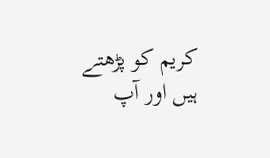کریم کو پڑھتے ہیں اور آپ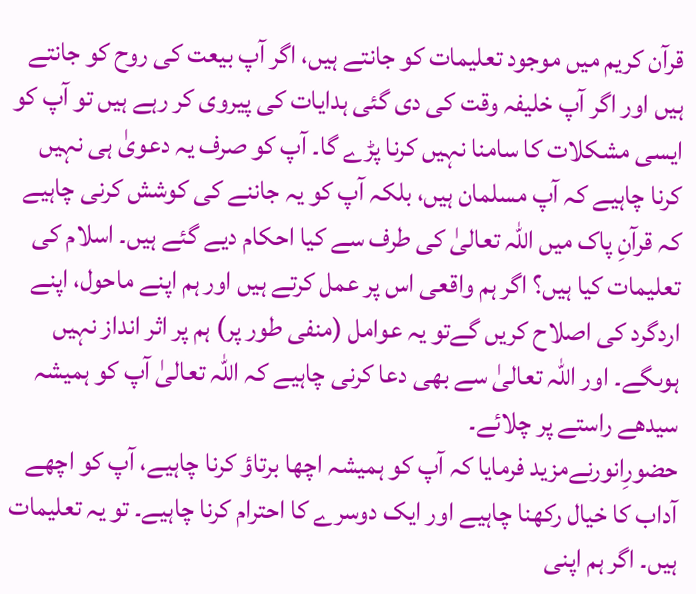قرآن کریم میں موجود تعلیمات کو جانتے ہیں، اگر آپ بیعت کی روح کو جانتے ہیں اور اگر آپ خلیفہ وقت کی دی گئی ہدایات کی پیروی کر رہے ہیں تو آپ کو ایسی مشکلات کا سامنا نہیں کرنا پڑے گا۔ آپ کو صرف یہ دعویٰ ہی نہیں کرنا چاہیے کہ آپ مسلمان ہیں، بلکہ آپ کو یہ جاننے کی کوشش کرنی چاہیے کہ قرآنِ پاک میں اللہ تعالیٰ کی طرف سے کیا احکام دیے گئے ہیں۔ اسلام کی تعلیمات کیا ہیں؟ اگر ہم واقعی اس پر عمل کرتے ہیں اور ہم اپنے ماحول، اپنے اردگرد کی اصلاح کریں گےتو یہ عوامل (منفی طور پر) ہم پر اثر انداز نہیں ہوںگے۔ اور اللہ تعالیٰ سے بھی دعا کرنی چاہیے کہ اللہ تعالیٰ آپ کو ہمیشہ سیدھے راستے پر چلائے۔
حضورِانورنےمزید فرمایا کہ آپ کو ہمیشہ اچھا برتاؤ کرنا چاہیے، آپ کو اچھے آداب کا خیال رکھنا چاہیے اور ایک دوسرے کا احترام کرنا چاہیے۔ تو یہ تعلیمات ہیں۔ اگر ہم اپنی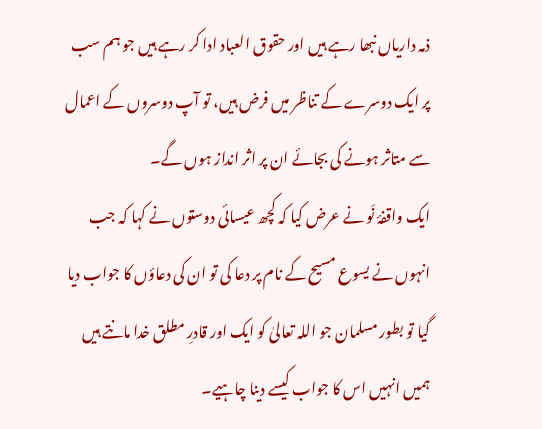ذمہ داریاں نبھا رہے ہیں اور حقوق العباد ادا کر رہے ہیں جو ہم سب پر ایک دوسرے کے تناظر میں فرض ہیں، تو آپ دوسروں کے اعمال سے متاثر ہونے کی بجائے ان پر اثر انداز ہوں گے۔
ایک واقفۂ نَو نے عرض کیا کہ کچھ عیسائی دوستوں نے کہا کہ جب انہوں نے یسوع مسیح کے نام پر دعا کی تو ان کی دعاؤں کا جواب دیا گیا تو بطور مسلمان جو اللہ تعالیٰ کو ایک اور قادرِ مطلق خدا مانتے ہیں ہمیں انہیں اس کا جواب کیسے دینا چاہیے۔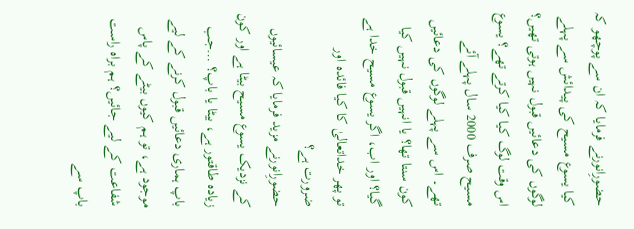حضورِانورنے فرمایا کہ ان سے پوچھو کہ کیا یسوع مسیح کی پیدائش سے پہلے لوگوں کی دعائیں قبول نہیں ہوتی تھیں؟ اس وقت لوگ کیا کیا کرتے تھے؟ یسوع مسیح صرف 2000 سال پہلے آئے تھے۔ اس سے پہلے لوگوں کی دعائیں کون سنتا تھا؟ یا انہیں قبول نہیں کیا گیا؟ اور اب، اگر یسوع مسیح خدا ہے تو پھر خداتعالیٰ کا کیا فائدہ اور ضرورت ہے؟
حضورِانورنے مزید فرمایا کہ عیسائیوں کے نزدیک یسوع مسیح بیٹا ہے اور کون زیادہ طاقتور ہے، بیٹا یا باپ؟ …جب باپ ہماری دعائیں قبول کرنے کے لیے موجود ہے، تو ہم کیوں بیٹے کے پاس شفاعت کے لیے جائیں؟ ہم براہ راست باپ سے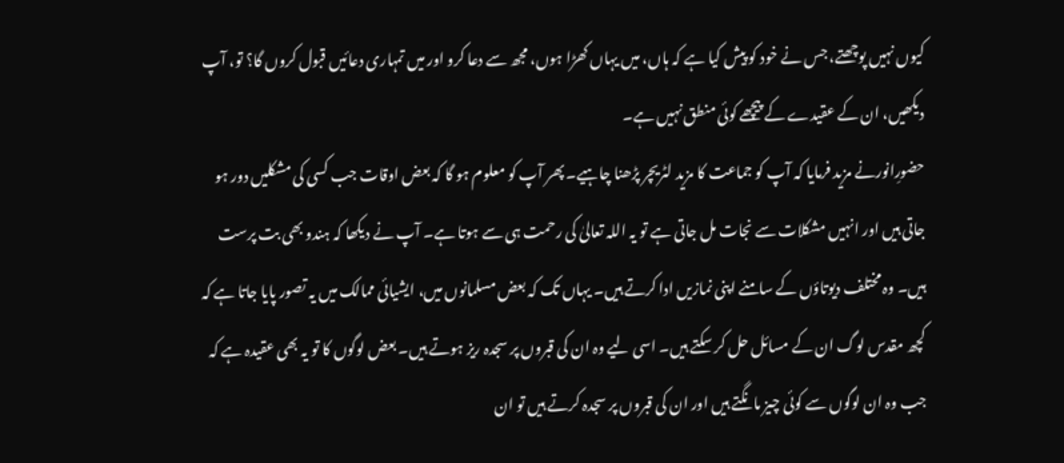کیوں نہیں پوچھتے، جس نے خود کو پیش کیا ہے کہ ہاں، میں یہاں کھڑا ہوں، مجھ سے دعا کرو اور میں تمہاری دعائیں قبول کروں گا؟ تو، آپ دیکھیں، ان کے عقیدے کے پیچھے کوئی منطق نہیں ہے۔
حضورِانورنے مزید فرمایا کہ آپ کو جماعت کا مزید لٹریچر پڑھنا چاہیے۔ پھر آپ کو معلوم ہو گا کہ بعض اوقات جب کسی کی مشکلیں دور ہو جاتی ہیں اور انہیں مشکلات سے نجات مل جاتی ہے تو یہ اللہ تعالیٰ کی رحمت ہی سے ہوتا ہے۔ آپ نے دیکھا کہ ہندو بھی بت پرست ہیں۔ وہ مختلف دیوتاؤں کے سامنے اپنی نمازیں ادا کرتے ہیں۔ یہاں تک کہ بعض مسلمانوں میں، ایشیائی ممالک میں یہ تصور پایا جاتا ہے کہ کچھ مقدس لوگ ان کے مسائل حل کر سکتے ہیں۔ اسی لیے وہ ان کی قبروں پر سجدہ ریز ہوتے ہیں۔ بعض لوگوں کا تو یہ بھی عقیدہ ہے کہ جب وہ ان لوگوں سے کوئی چیز مانگتے ہیں اور ان کی قبروں پر سجدہ کرتے ہیں تو ان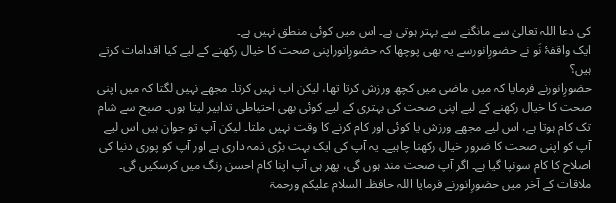کی دعا اللہ تعالیٰ سے مانگنے سے بہتر ہوتی ہے۔ اس میں کوئی منطق نہیں ہے۔
ایک واقفۂ نَو نے حضورِانورسے یہ بھی پوچھا کہ حضورِانوراپنی صحت کا خیال رکھنے کے لیے کیا اقدامات کرتے ہیں؟
حضورِانورنے فرمایا کہ میں ماضی میں کچھ ورزش کرتا تھا، لیکن اب نہیں کرتا۔ مجھے نہیں لگتا کہ میں اپنی صحت کا خیال رکھنے کے لیے اپنی صحت کی بہتری کے لیے کوئی بھی احتیاطی تدابیر لیتا ہوں۔ صبح سے شام تک کام ہوتا ہے، اس لیے مجھے ورزش یا کوئی اور کام کرنے کا وقت نہیں ملتا۔ لیکن آپ تو جوان ہیں اس لیے آپ کو اپنی صحت کا ضرور خیال رکھنا چاہیے۔ یہ آپ کی ایک بہت بڑی ذمہ داری ہے اور آپ کو پوری دنیا کی اصلاح کا کام سونپا گیا ہے۔ اگر آپ صحت مند ہوں گی، پھر ہی آپ اپنا کام احسن رنگ میں کرسکیں گی۔
ملاقات کے آخر میں حضورِانورنے فرمایا اللہ حافظ۔ السلام علیکم ورحمۃ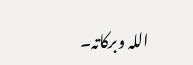اللہ وبرکاتہ۔